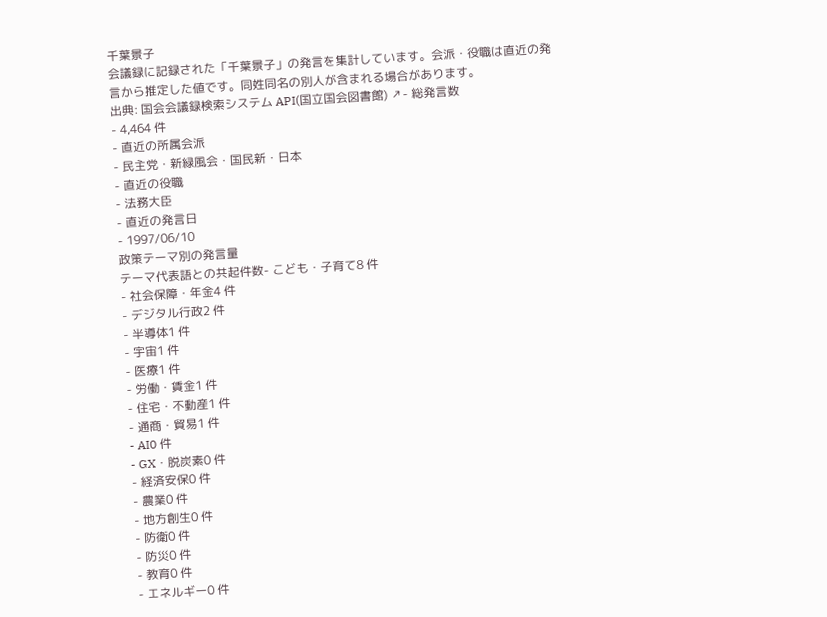千葉景子
会議録に記録された「千葉景子」の発言を集計しています。会派・役職は直近の発言から推定した値です。同姓同名の別人が含まれる場合があります。
出典: 国会会議録検索システム API(国立国会図書館) ↗- 総発言数
- 4,464 件
- 直近の所属会派
- 民主党・新緑風会・国民新・日本
- 直近の役職
- 法務大臣
- 直近の発言日
- 1997/06/10
政策テーマ別の発言量
テーマ代表語との共起件数- こども・子育て8 件
- 社会保障・年金4 件
- デジタル行政2 件
- 半導体1 件
- 宇宙1 件
- 医療1 件
- 労働・賃金1 件
- 住宅・不動産1 件
- 通商・貿易1 件
- AI0 件
- GX・脱炭素0 件
- 経済安保0 件
- 農業0 件
- 地方創生0 件
- 防衛0 件
- 防災0 件
- 教育0 件
- エネルギー0 件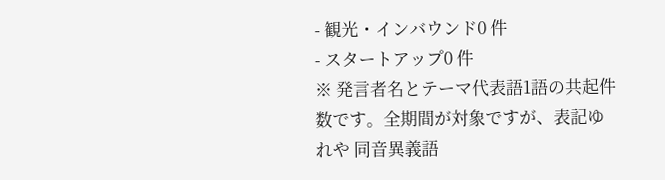- 観光・インバウンド0 件
- スタートアップ0 件
※ 発言者名とテーマ代表語1語の共起件数です。全期間が対象ですが、表記ゆれや 同音異義語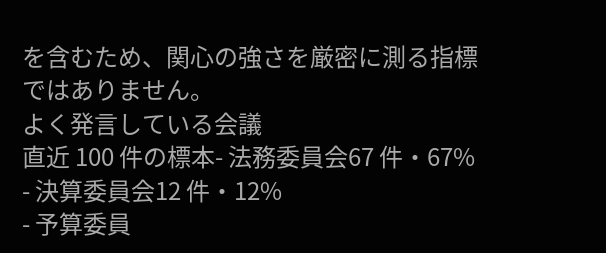を含むため、関心の強さを厳密に測る指標ではありません。
よく発言している会議
直近 100 件の標本- 法務委員会67 件・67%
- 決算委員会12 件・12%
- 予算委員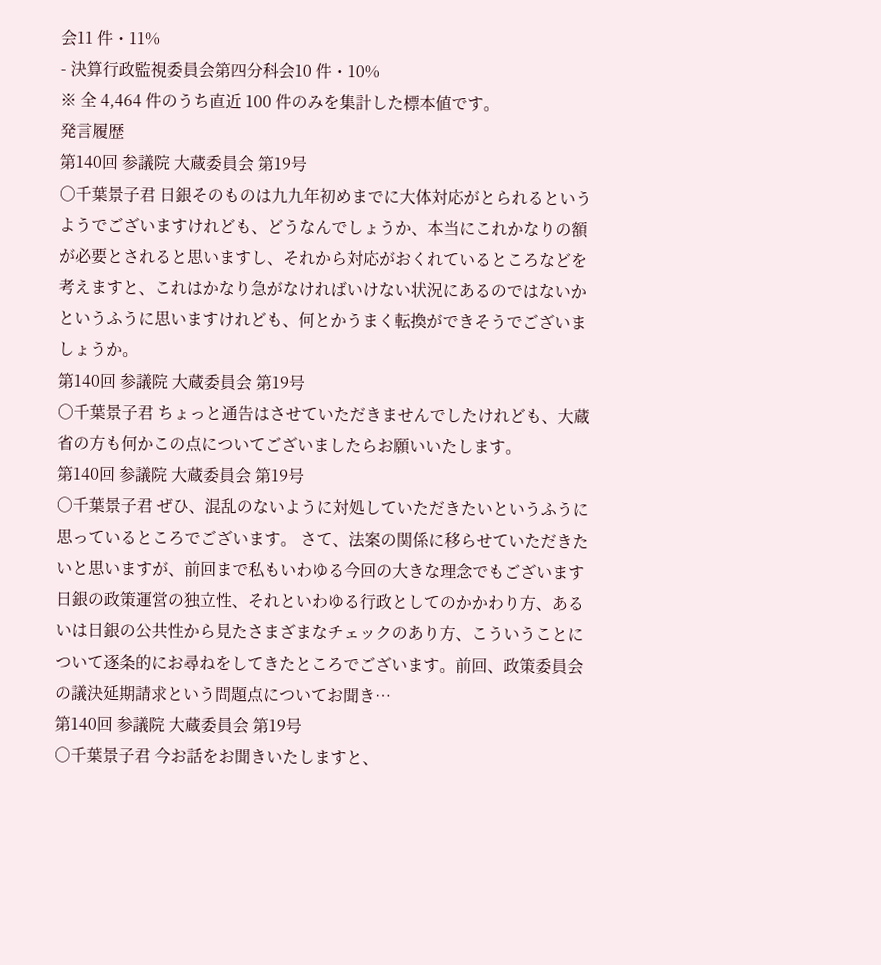会11 件・11%
- 決算行政監視委員会第四分科会10 件・10%
※ 全 4,464 件のうち直近 100 件のみを集計した標本値です。
発言履歴
第140回 参議院 大蔵委員会 第19号
○千葉景子君 日銀そのものは九九年初めまでに大体対応がとられるというようでございますけれども、どうなんでしょうか、本当にこれかなりの額が必要とされると思いますし、それから対応がおくれているところなどを考えますと、これはかなり急がなければいけない状況にあるのではないかというふうに思いますけれども、何とかうまく転換ができそうでございましょうか。
第140回 参議院 大蔵委員会 第19号
○千葉景子君 ちょっと通告はさせていただきませんでしたけれども、大蔵省の方も何かこの点についてございましたらお願いいたします。
第140回 参議院 大蔵委員会 第19号
○千葉景子君 ぜひ、混乱のないように対処していただきたいというふうに思っているところでございます。 さて、法案の関係に移らせていただきたいと思いますが、前回まで私もいわゆる今回の大きな理念でもございます日銀の政策運営の独立性、それといわゆる行政としてのかかわり方、あるいは日銀の公共性から見たさまざまなチェックのあり方、こういうことについて逐条的にお尋ねをしてきたところでございます。前回、政策委員会の議決延期請求という問題点についてお聞き…
第140回 参議院 大蔵委員会 第19号
○千葉景子君 今お話をお聞きいたしますと、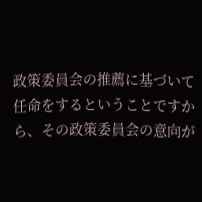政策委員会の推薦に基づいて任命をするということですから、その政策委員会の意向が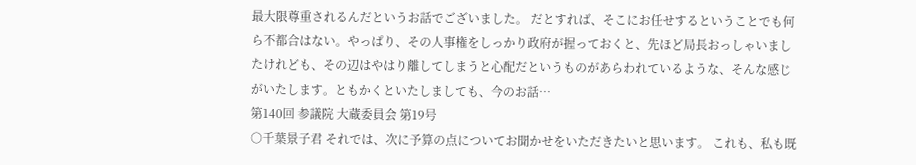最大限尊重されるんだというお話でございました。 だとすれば、そこにお任せするということでも何ら不都合はない。やっぱり、その人事権をしっかり政府が握っておくと、先ほど局長おっしゃいましたけれども、その辺はやはり離してしまうと心配だというものがあらわれているような、そんな感じがいたします。ともかくといたしましても、今のお話…
第140回 参議院 大蔵委員会 第19号
○千葉景子君 それでは、次に予算の点についてお聞かせをいただきたいと思います。 これも、私も既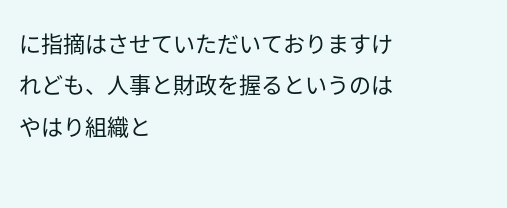に指摘はさせていただいておりますけれども、人事と財政を握るというのはやはり組織と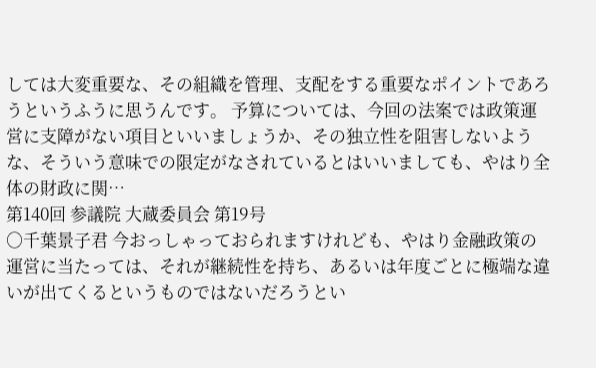しては大変重要な、その組織を管理、支配をする重要なポイントであろうというふうに思うんです。 予算については、今回の法案では政策運営に支障がない項目といいましょうか、その独立性を阻害しないような、そういう意味での限定がなされているとはいいましても、やはり全体の財政に関…
第140回 参議院 大蔵委員会 第19号
○千葉景子君 今おっしゃっておられますけれども、やはり金融政策の運営に当たっては、それが継続性を持ち、あるいは年度ごとに極端な違いが出てくるというものではないだろうとい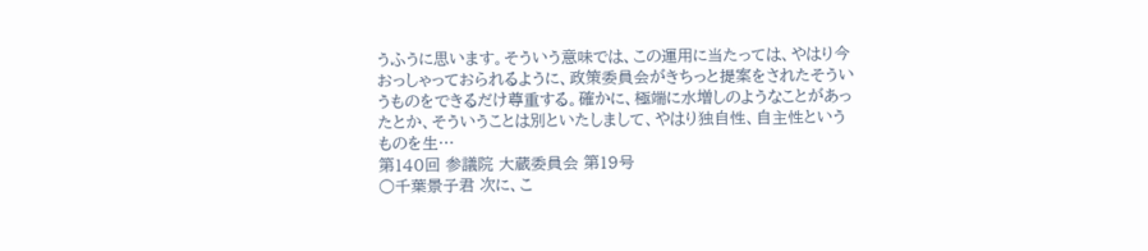うふうに思います。そういう意味では、この運用に当たっては、やはり今おっしゃっておられるように、政策委員会がきちっと提案をされたそういうものをできるだけ尊重する。確かに、極端に水増しのようなことがあったとか、そういうことは別といたしまして、やはり独自性、自主性というものを生…
第140回 参議院 大蔵委員会 第19号
○千葉景子君 次に、こ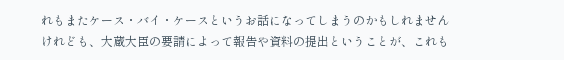れもまたケース・バイ・ケースというお話になってしまうのかもしれませんけれども、大蔵大臣の要請によって報告や資料の提出ということが、これも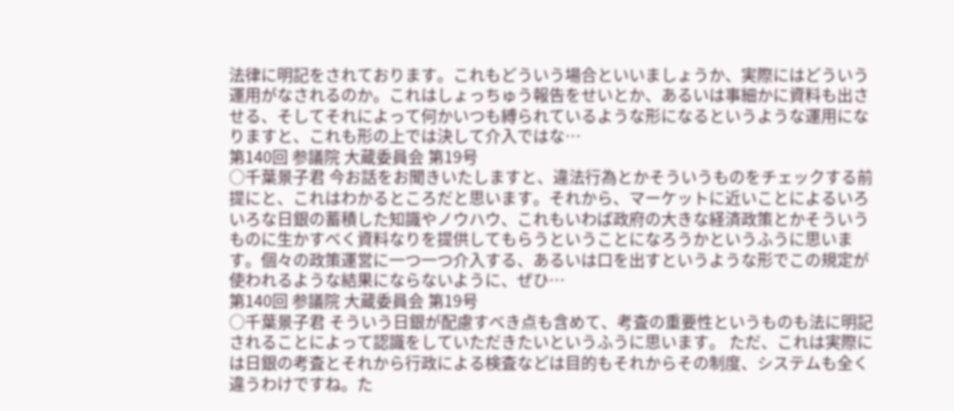法律に明記をされております。これもどういう場合といいましょうか、実際にはどういう運用がなされるのか。これはしょっちゅう報告をせいとか、あるいは事細かに資料も出させる、そしてそれによって何かいつも縛られているような形になるというような運用になりますと、これも形の上では決して介入ではな…
第140回 参議院 大蔵委員会 第19号
○千葉景子君 今お話をお聞きいたしますと、違法行為とかそういうものをチェックする前提にと、これはわかるところだと思います。それから、マーケットに近いことによるいろいろな日銀の蓄積した知識やノウハウ、これもいわば政府の大きな経済政策とかそういうものに生かすべく資料なりを提供してもらうということになろうかというふうに思います。個々の政策運営に一つ一つ介入する、あるいは口を出すというような形でこの規定が使われるような結果にならないように、ぜひ…
第140回 参議院 大蔵委員会 第19号
○千葉景子君 そういう日銀が配慮すべき点も含めて、考査の重要性というものも法に明記されることによって認識をしていただきたいというふうに思います。 ただ、これは実際には日銀の考査とそれから行政による検査などは目的もそれからその制度、システムも全く違うわけですね。た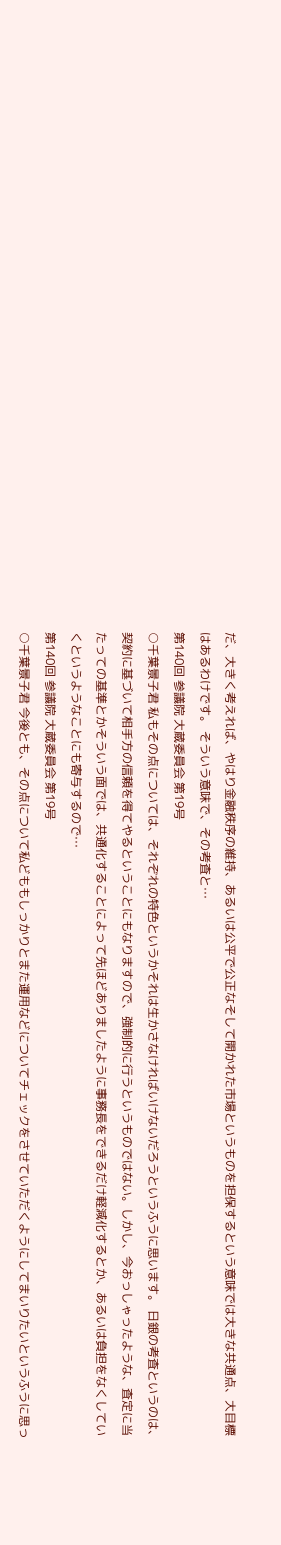だ、大きく考えれば、やはり金融秩序の維持、あるいは公平で公正なそして開かれた市場というものを担保するという意味では大きな共通点、大目標はあるわけです。 そういう意味で、その考査と…
第140回 参議院 大蔵委員会 第19号
○千葉景子君 私もその点については、それぞれの特色というかそれは生かさなければいけないだろうというふうに思います。 日銀の考査というのは、契約に基づいて相手方の信頼を得てやるということにもなりますので、強制的に行うというものではない。しかし、今おっしゃったような、査定に当たっての基準とかそういう面では、共通化することによって先ほどありましたように事務長をできるだけ軽減化するとか、あるいは負担をなくしていくというようなことにも寄与するので…
第140回 参議院 大蔵委員会 第19号
○千葉景子君 今後とも、その点について私どももしっかりとまた運用などについてチェックをさせていただくようにしてまいりたいというふうに思っ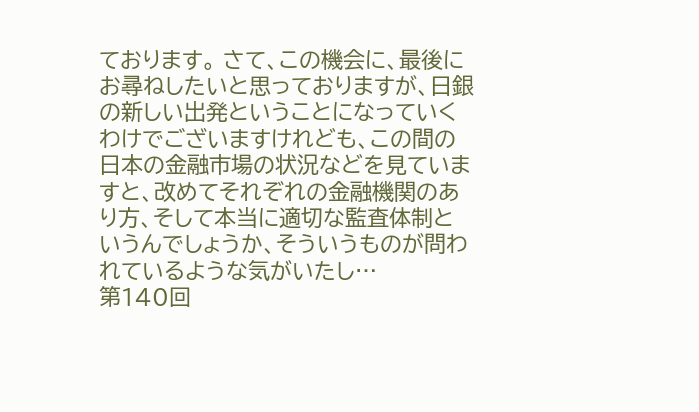ております。 さて、この機会に、最後にお尋ねしたいと思っておりますが、日銀の新しい出発ということになっていくわけでございますけれども、この間の日本の金融市場の状況などを見ていますと、改めてそれぞれの金融機関のあり方、そして本当に適切な監査体制というんでしょうか、そういうものが問われているような気がいたし…
第140回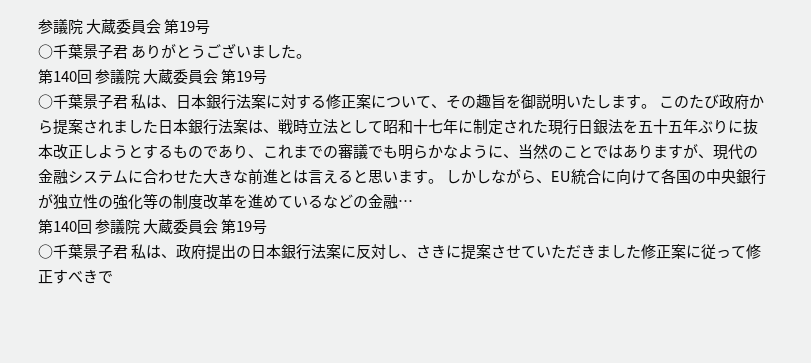参議院 大蔵委員会 第19号
○千葉景子君 ありがとうございました。
第140回 参議院 大蔵委員会 第19号
○千葉景子君 私は、日本銀行法案に対する修正案について、その趣旨を御説明いたします。 このたび政府から提案されました日本銀行法案は、戦時立法として昭和十七年に制定された現行日銀法を五十五年ぶりに抜本改正しようとするものであり、これまでの審議でも明らかなように、当然のことではありますが、現代の金融システムに合わせた大きな前進とは言えると思います。 しかしながら、EU統合に向けて各国の中央銀行が独立性の強化等の制度改革を進めているなどの金融…
第140回 参議院 大蔵委員会 第19号
○千葉景子君 私は、政府提出の日本銀行法案に反対し、さきに提案させていただきました修正案に従って修正すべきで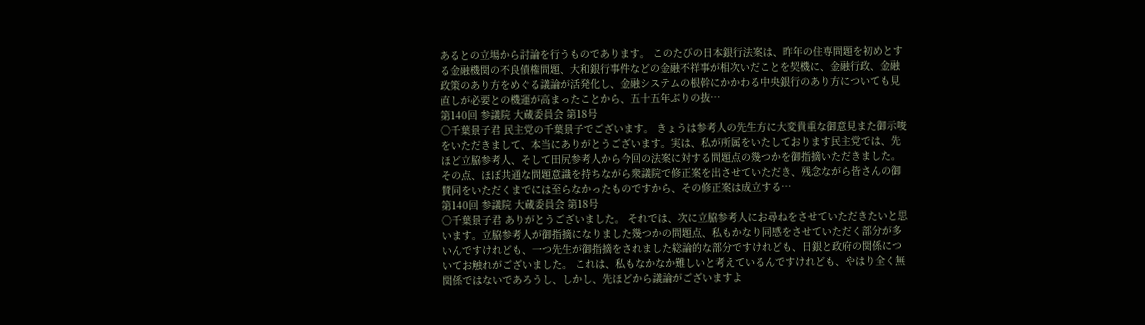あるとの立場から討論を行うものであります。 このたびの日本銀行法案は、昨年の住専問題を初めとする金融機関の不良債権問題、大和銀行事件などの金融不祥事が相次いだことを契機に、金融行政、金融政策のあり方をめぐる議論が活発化し、金融システムの根幹にかかわる中央銀行のあり方についても見直しが必要との機運が高まったことから、五十五年ぶりの抜…
第140回 参議院 大蔵委員会 第18号
○千葉景子君 民主党の千葉景子でございます。 きょうは参考人の先生方に大変貴重な御意見また御示唆をいただきまして、本当にありがとうございます。実は、私が所属をいたしております民主党では、先ほど立脇参考人、そして田尻参考人から今回の法案に対する問題点の幾つかを御指摘いただきました。その点、ほぼ共通な問題意識を持ちながら衆議院で修正案を出させていただき、残念ながら皆さんの御賛同をいただくまでには至らなかったものですから、その修正案は成立する…
第140回 参議院 大蔵委員会 第18号
○千葉景子君 ありがとうございました。 それでは、次に立脇参考人にお尋ねをさせていただきたいと思います。立脇参考人が御指摘になりました幾つかの問題点、私もかなり同感をさせていただく部分が多いんですけれども、一つ先生が御指摘をされました総論的な部分ですけれども、日銀と政府の関係についてお触れがございました。 これは、私もなかなか難しいと考えているんですけれども、やはり全く無関係ではないであろうし、しかし、先ほどから議論がございますよ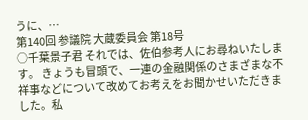うに、…
第140回 参議院 大蔵委員会 第18号
○千葉景子君 それでは、佐伯参考人にお尋ねいたします。 きょうも冒頭で、一連の金融関係のさまざまな不祥事などについて改めてお考えをお聞かせいただきました。私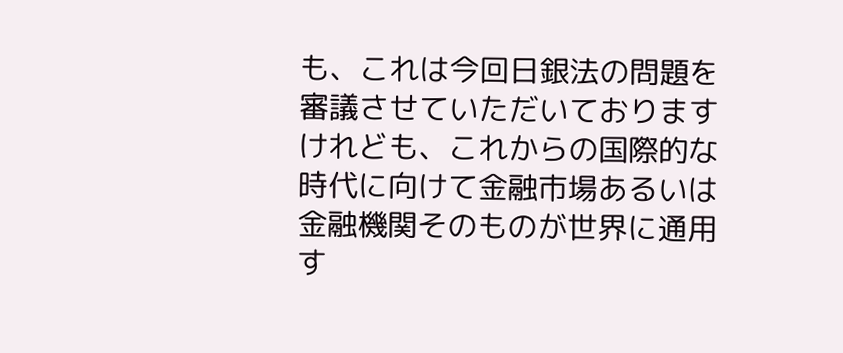も、これは今回日銀法の問題を審議させていただいておりますけれども、これからの国際的な時代に向けて金融市場あるいは金融機関そのものが世界に通用す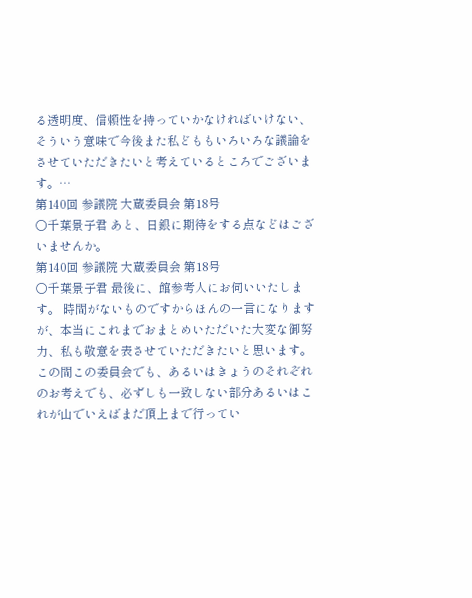る透明度、信頼性を持っていかなければいけない、そういう意味で今後また私どももいろいろな議論をさせていただきたいと考えているところでございます。…
第140回 参議院 大蔵委員会 第18号
○千葉景子君 あと、日銀に期待をする点などはございませんか。
第140回 参議院 大蔵委員会 第18号
○千葉景子君 最後に、館参考人にお伺いいたします。 時間がないものですからほんの一言になりますが、本当にこれまでおまとめいただいた大変な御努力、私も敬意を表させていただきたいと思います。 この間この委員会でも、あるいはきょうのそれぞれのお考えでも、必ずしも一致しない部分あるいはこれが山でいえばまだ頂上まで行ってい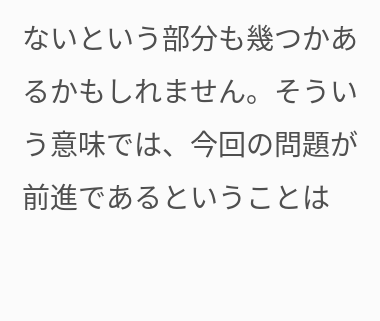ないという部分も幾つかあるかもしれません。そういう意味では、今回の問題が前進であるということは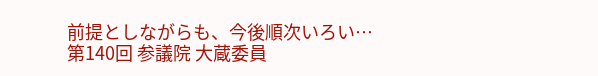前提としながらも、今後順次いろい…
第140回 参議院 大蔵委員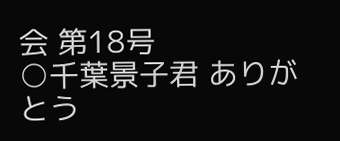会 第18号
○千葉景子君 ありがとう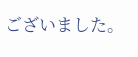ございました。